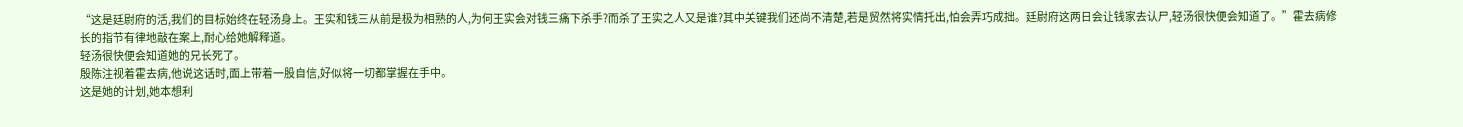“这是廷尉府的活,我们的目标始终在轻汤身上。王实和钱三从前是极为相熟的人,为何王实会对钱三痛下杀手?而杀了王实之人又是谁?其中关键我们还尚不清楚,若是贸然将实情托出,怕会弄巧成拙。廷尉府这两日会让钱家去认尸,轻汤很快便会知道了。”霍去病修长的指节有律地敲在案上,耐心给她解释道。
轻汤很快便会知道她的兄长死了。
殷陈注视着霍去病,他说这话时,面上带着一股自信,好似将一切都掌握在手中。
这是她的计划,她本想利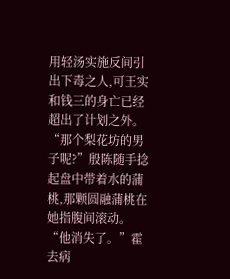用轻汤实施反间引出下毒之人,可王实和钱三的身亡已经超出了计划之外。
“那个梨花坊的男子呢?”殷陈随手捻起盘中带着水的蒲桃,那颗圆融蒲桃在她指腹间滚动。
“他消失了。”霍去病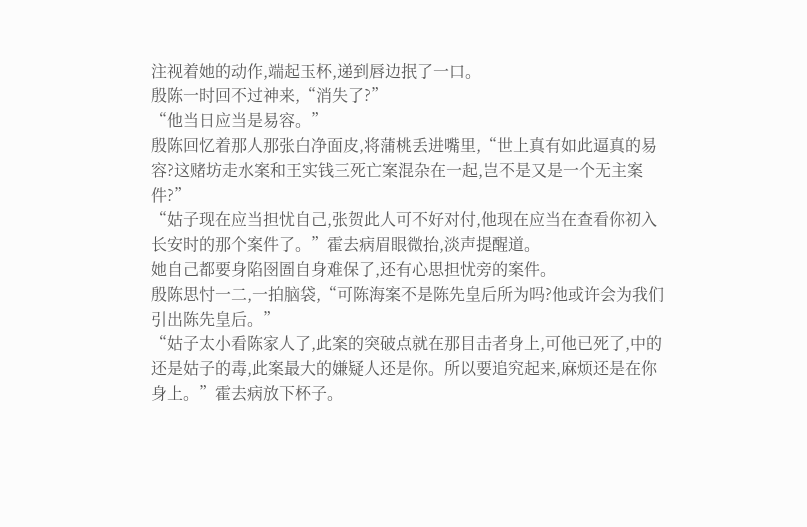注视着她的动作,端起玉杯,递到唇边抿了一口。
殷陈一时回不过神来,“消失了?”
“他当日应当是易容。”
殷陈回忆着那人那张白净面皮,将蒲桃丢进嘴里,“世上真有如此逼真的易容?这赌坊走水案和王实钱三死亡案混杂在一起,岂不是又是一个无主案件?”
“姑子现在应当担忧自己,张贺此人可不好对付,他现在应当在查看你初入长安时的那个案件了。”霍去病眉眼微抬,淡声提醒道。
她自己都要身陷囹圄自身难保了,还有心思担忧旁的案件。
殷陈思忖一二,一拍脑袋,“可陈海案不是陈先皇后所为吗?他或许会为我们引出陈先皇后。”
“姑子太小看陈家人了,此案的突破点就在那目击者身上,可他已死了,中的还是姑子的毒,此案最大的嫌疑人还是你。所以要追究起来,麻烦还是在你身上。”霍去病放下杯子。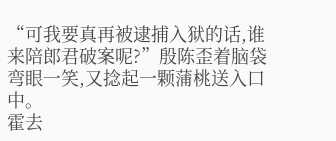“可我要真再被逮捕入狱的话,谁来陪郎君破案呢?”殷陈歪着脑袋弯眼一笑,又捻起一颗蒲桃送入口中。
霍去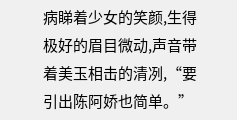病睇着少女的笑颜,生得极好的眉目微动,声音带着美玉相击的清冽,“要引出陈阿娇也简单。”